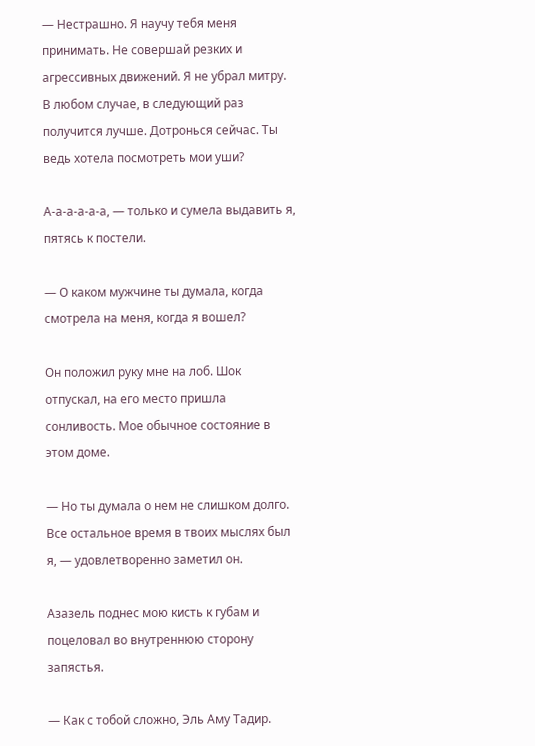— Нестрашно. Я научу тебя меня принимать. Не совершай резких и агрессивных движений. Я не убрал митру. В любом случае, в следующий раз получится лучше. Дотронься сейчас. Ты ведь хотела посмотреть мои уши?

А-а-а-а-а-а, — только и сумела выдавить я, пятясь к постели.

— О каком мужчине ты думала, когда смотрела на меня, когда я вошел?

Он положил руку мне на лоб. Шок отпускал, на его место пришла сонливость. Мое обычное состояние в этом доме.

— Но ты думала о нем не слишком долго. Все остальное время в твоих мыслях был я, — удовлетворенно заметил он.

Азазель поднес мою кисть к губам и поцеловал во внутреннюю сторону запястья.

— Как с тобой сложно, Эль Аму Тадир.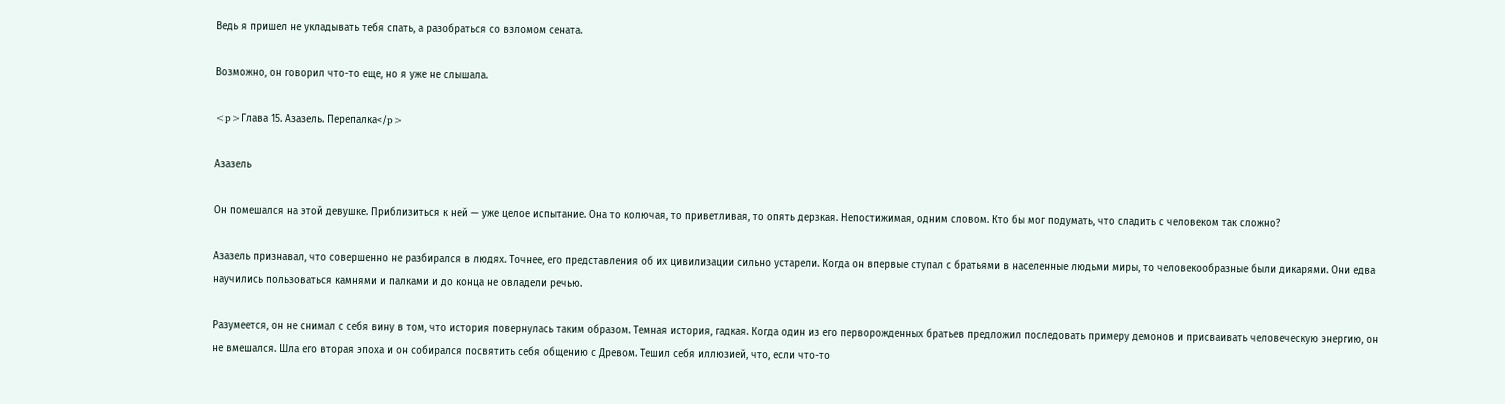Ведь я пришел не укладывать тебя спать, а разобраться со взломом сената.

Возможно, он говорил что-то еще, но я уже не слышала.

<p>Глава 15. Азазель. Перепалка</p>

Азазель

Он помешался на этой девушке. Приблизиться к ней — уже целое испытание. Она то колючая, то приветливая, то опять дерзкая. Непостижимая, одним словом. Кто бы мог подумать, что сладить с человеком так сложно?

Азазель признавал, что совершенно не разбирался в людях. Точнее, его представления об их цивилизации сильно устарели. Когда он впервые ступал с братьями в населенные людьми миры, то человекообразные были дикарями. Они едва научились пользоваться камнями и палками и до конца не овладели речью.

Разумеется, он не снимал с себя вину в том, что история повернулась таким образом. Темная история, гадкая. Когда один из его перворожденных братьев предложил последовать примеру демонов и присваивать человеческую энергию, он не вмешался. Шла его вторая эпоха и он собирался посвятить себя общению с Древом. Тешил себя иллюзией, что, если что-то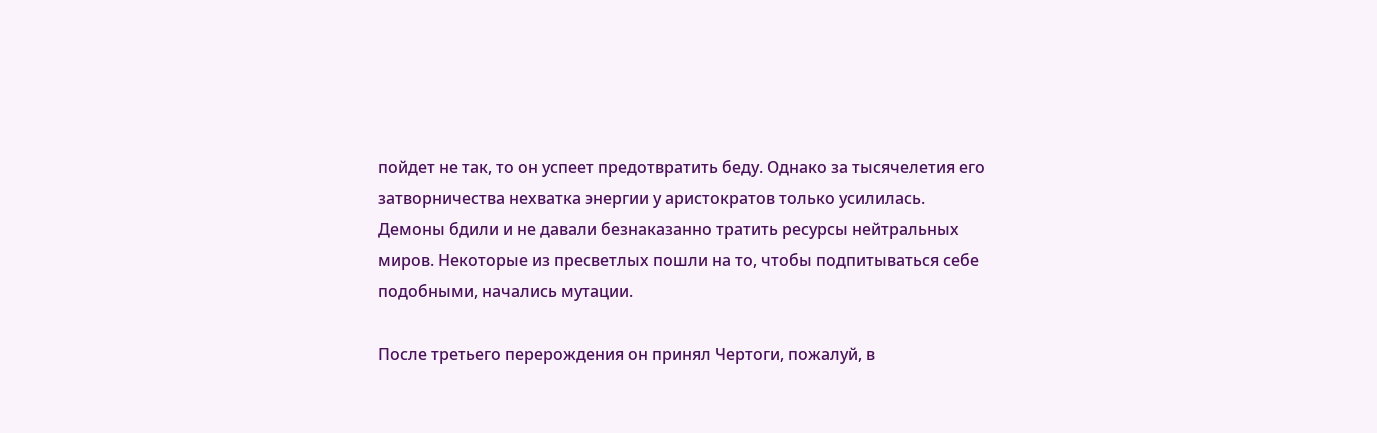пойдет не так, то он успеет предотвратить беду. Однако за тысячелетия его затворничества нехватка энергии у аристократов только усилилась. Демоны бдили и не давали безнаказанно тратить ресурсы нейтральных миров. Некоторые из пресветлых пошли на то, чтобы подпитываться себе подобными, начались мутации.

После третьего перерождения он принял Чертоги, пожалуй, в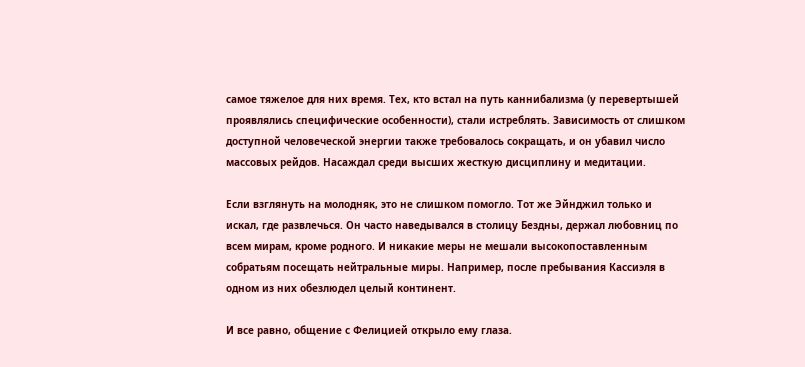самое тяжелое для них время. Тех, кто встал на путь каннибализма (у перевертышей проявлялись специфические особенности), стали истреблять. Зависимость от слишком доступной человеческой энергии также требовалось сокращать, и он убавил число массовых рейдов. Насаждал среди высших жесткую дисциплину и медитации.

Если взглянуть на молодняк, это не слишком помогло. Тот же Эйнджил только и искал, где развлечься. Он часто наведывался в столицу Бездны, держал любовниц по всем мирам, кроме родного. И никакие меры не мешали высокопоставленным собратьям посещать нейтральные миры. Например, после пребывания Кассиэля в одном из них обезлюдел целый континент.

И все равно, общение с Фелицией открыло ему глаза.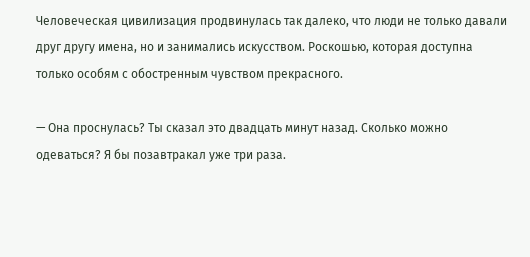Человеческая цивилизация продвинулась так далеко, что люди не только давали друг другу имена, но и занимались искусством. Роскошью, которая доступна только особям с обостренным чувством прекрасного.

— Она проснулась? Ты сказал это двадцать минут назад. Сколько можно одеваться? Я бы позавтракал уже три раза.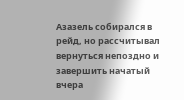Азазель собирался в рейд, но рассчитывал вернуться непоздно и завершить начатый вчера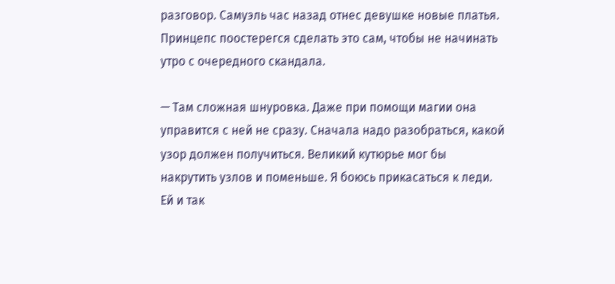разговор. Самуэль час назад отнес девушке новые платья. Принцепс поостерегся сделать это сам, чтобы не начинать утро с очередного скандала.

— Там сложная шнуровка. Даже при помощи магии она управится с ней не сразу. Сначала надо разобраться, какой узор должен получиться. Великий кутюрье мог бы накрутить узлов и поменьше. Я боюсь прикасаться к леди. Ей и так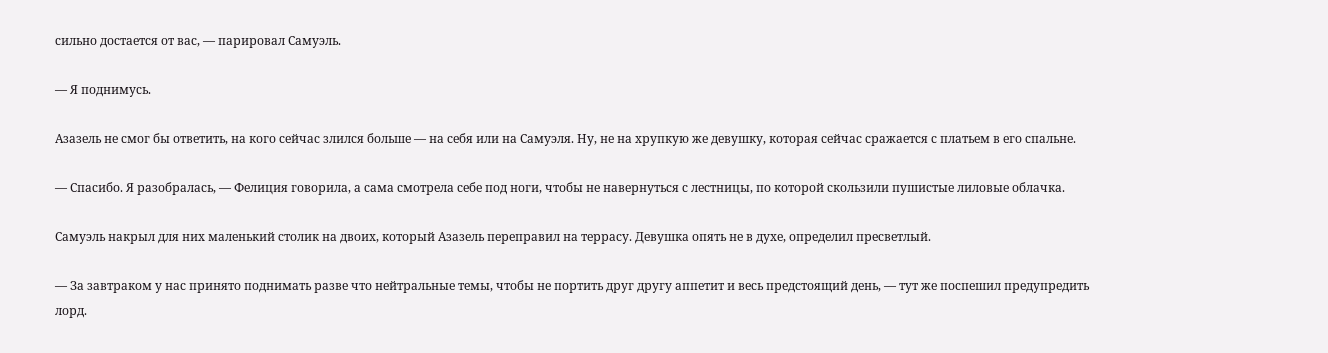сильно достается от вас, — парировал Самуэль.

— Я поднимусь.

Азазель не смог бы ответить, на кого сейчас злился больше — на себя или на Самуэля. Ну, не на хрупкую же девушку, которая сейчас сражается с платьем в его спальне.

— Спасибо. Я разобралась, — Фелиция говорила, а сама смотрела себе под ноги, чтобы не навернуться с лестницы, по которой скользили пушистые лиловые облачка.

Самуэль накрыл для них маленький столик на двоих, который Азазель переправил на террасу. Девушка опять не в духе, определил пресветлый.

— За завтраком у нас принято поднимать разве что нейтральные темы, чтобы не портить друг другу аппетит и весь предстоящий день, — тут же поспешил предупредить лорд.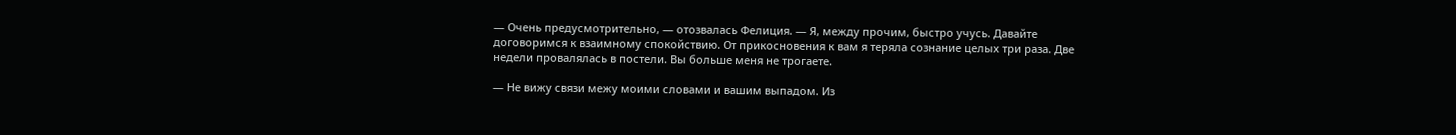— Очень предусмотрительно, — отозвалась Фелиция. — Я, между прочим, быстро учусь. Давайте договоримся к взаимному спокойствию. От прикосновения к вам я теряла сознание целых три раза. Две недели провалялась в постели. Вы больше меня не трогаете.

— Не вижу связи межу моими словами и вашим выпадом. Из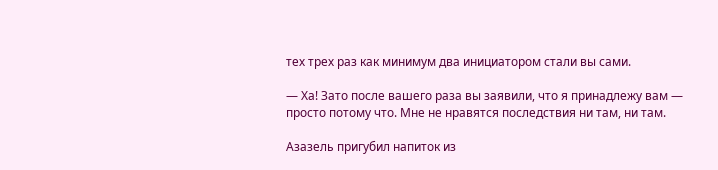тех трех раз как минимум два инициатором стали вы сами.

— Ха! Зато после вашего раза вы заявили, что я принадлежу вам — просто потому что. Мне не нравятся последствия ни там, ни там.

Азазель пригубил напиток из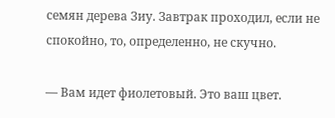семян дерева Зиу. Завтрак проходил, если не спокойно, то, определенно, не скучно.

— Вам идет фиолетовый. Это ваш цвет.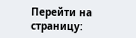Перейти на страницу: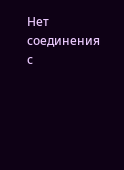Нет соединения с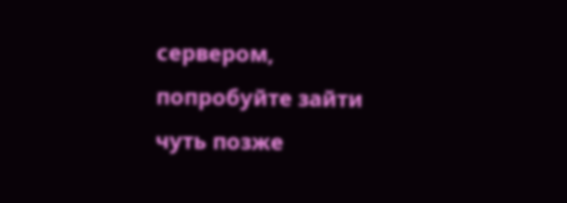сервером, попробуйте зайти чуть позже